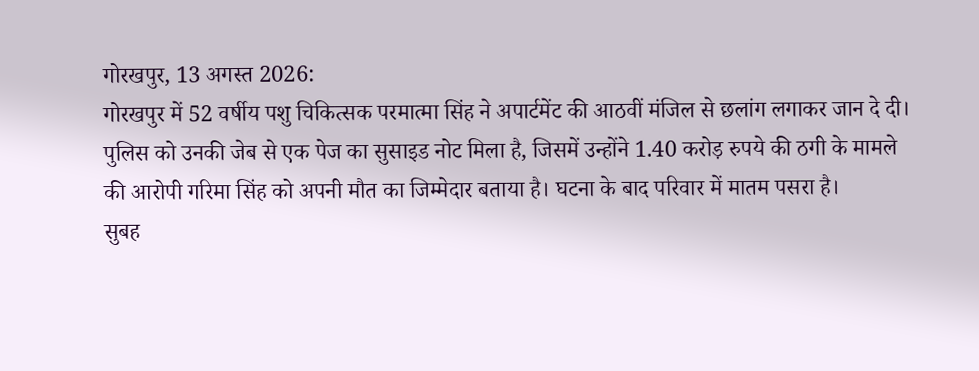गोरखपुर, 13 अगस्त 2026:
गोरखपुर में 52 वर्षीय पशु चिकित्सक परमात्मा सिंह ने अपार्टमेंट की आठवीं मंजिल से छलांग लगाकर जान दे दी। पुलिस को उनकी जेब से एक पेज का सुसाइड नोट मिला है, जिसमें उन्होंने 1.40 करोड़ रुपये की ठगी के मामले की आरोपी गरिमा सिंह को अपनी मौत का जिम्मेदार बताया है। घटना के बाद परिवार में मातम पसरा है।
सुबह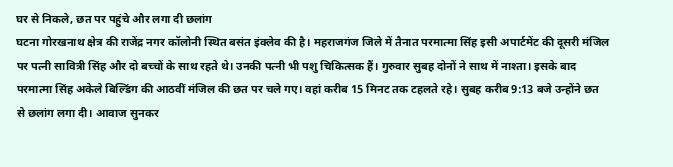घर से निकले, छत पर पहुंचे और लगा दी छलांग
घटना गोरखनाथ क्षेत्र की राजेंद्र नगर कॉलोनी स्थित बसंत इंक्लेव की है। महराजगंज जिले में तैनात परमात्मा सिंह इसी अपार्टमेंट की दूसरी मंजिल पर पत्नी सावित्री सिंह और दो बच्चों के साथ रहते थे। उनकी पत्नी भी पशु चिकित्सक हैं। गुरुवार सुबह दोनों ने साथ में नाश्ता। इसके बाद परमात्मा सिंह अकेले बिल्डिंग की आठवीं मंजिल की छत पर चले गए। वहां करीब 15 मिनट तक टहलते रहे। सुबह करीब 9:13 बजे उन्होंने छत से छलांग लगा दी। आवाज सुनकर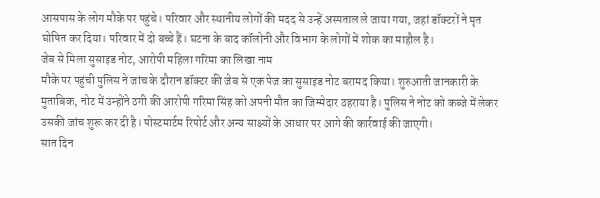आसपास के लोग मौके पर पहुंचे। परिवार और स्थानीय लोगों की मदद से उन्हें अस्पताल ले जाया गया, जहां डॉक्टरों ने मृत घोषित कर दिया। परिवार में दो बच्चे हैं। घटना के बाद कॉलोनी और विभाग के लोगों में शोक का माहौल है।
जेब से मिला सुसाइड नोट, आरोपी महिला गरिमा का लिखा नाम
मौके पर पहुंची पुलिस ने जांच के दौरान डॉक्टर की जेब से एक पेज का सुसाइड नोट बरामद किया। शुरुआती जानकारी के मुताबिक, नोट में उन्होंने ठगी की आरोपी गरिमा सिंह को अपनी मौत का जिम्मेदार ठहराया है। पुलिस ने नोट को कब्जे में लेकर उसकी जांच शुरू कर दी है। पोस्टमार्टम रिपोर्ट और अन्य साक्ष्यों के आधार पर आगे की कार्रवाई की जाएगी।
सात दिन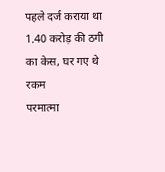पहले दर्ज कराया था 1.40 करोड़ की ठगी का केस, घर गए थे रकम
परमात्मा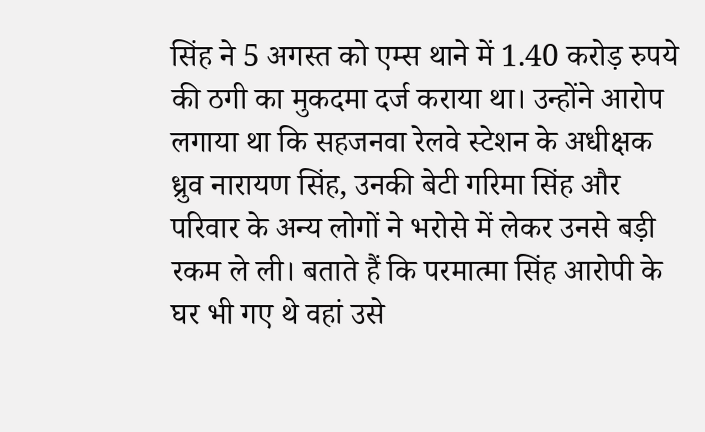सिंह ने 5 अगस्त को एम्स थाने में 1.40 करोड़ रुपये की ठगी का मुकदमा दर्ज कराया था। उन्होंने आरोप लगाया था कि सहजनवा रेलवे स्टेशन के अधीक्षक ध्रुव नारायण सिंह, उनकी बेटी गरिमा सिंह और परिवार के अन्य लोगों ने भरोसे में लेकर उनसे बड़ी रकम ले ली। बताते हैं कि परमात्मा सिंह आरोपी के घर भी गए थे वहां उसे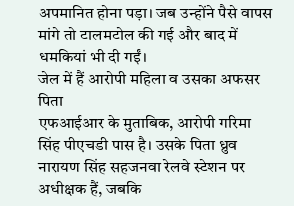अपमानित होना पड़ा। जब उन्होंने पैसे वापस मांगे तो टालमटोल की गई और बाद में धमकियां भी दी गईं।
जेल में हैं आरोपी महिला व उसका अफसर पिता
एफआईआर के मुताबिक, आरोपी गरिमा सिंह पीएचडी पास है। उसके पिता ध्रुव नारायण सिंह सहजनवा रेलवे स्टेशन पर अधीक्षक हैं, जबकि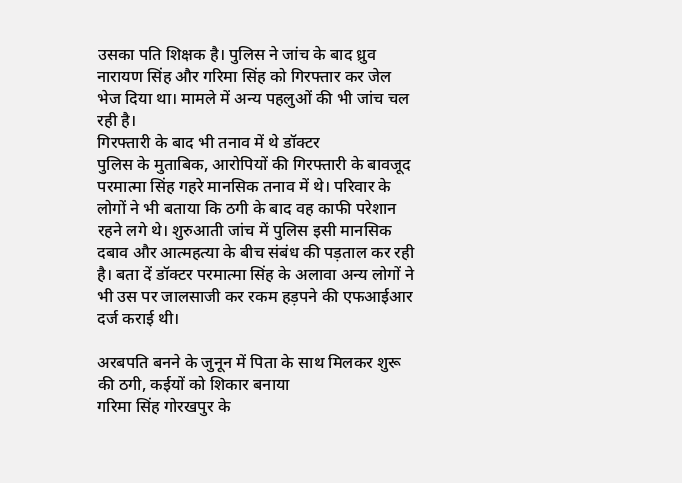उसका पति शिक्षक है। पुलिस ने जांच के बाद ध्रुव नारायण सिंह और गरिमा सिंह को गिरफ्तार कर जेल भेज दिया था। मामले में अन्य पहलुओं की भी जांच चल रही है।
गिरफ्तारी के बाद भी तनाव में थे डॉक्टर
पुलिस के मुताबिक, आरोपियों की गिरफ्तारी के बावजूद परमात्मा सिंह गहरे मानसिक तनाव में थे। परिवार के लोगों ने भी बताया कि ठगी के बाद वह काफी परेशान रहने लगे थे। शुरुआती जांच में पुलिस इसी मानसिक दबाव और आत्महत्या के बीच संबंध की पड़ताल कर रही है। बता दें डॉक्टर परमात्मा सिंह के अलावा अन्य लोगों ने भी उस पर जालसाजी कर रकम हड़पने की एफआईआर दर्ज कराई थी।

अरबपति बनने के जुनून में पिता के साथ मिलकर शुरू की ठगी, कईयों को शिकार बनाया
गरिमा सिंह गोरखपुर के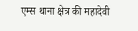एम्स थाना क्षेत्र की महादेवी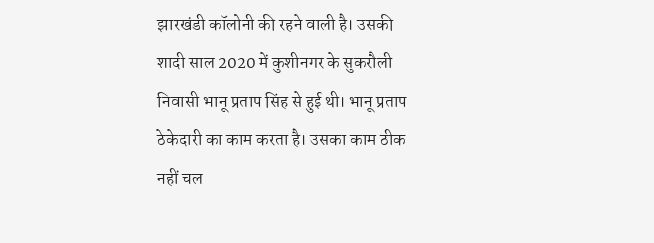झारखंडी कॉलोनी की रहने वाली है। उसकी शादी साल 2020 में कुशीनगर के सुकरौली निवासी भानू प्रताप सिंह से हुई थी। भानू प्रताप ठेकेदारी का काम करता है। उसका काम ठीक नहीं चल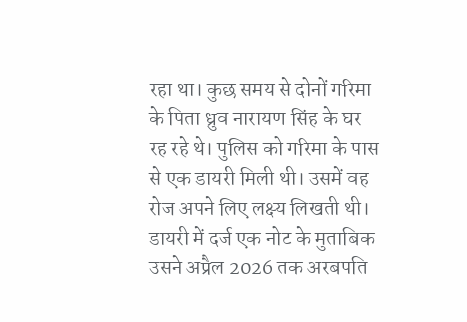रहा था। कुछ समय से दोनों गरिमा के पिता ध्रुव नारायण सिंह के घर रह रहे थे। पुलिस को गरिमा के पास से एक डायरी मिली थी। उसमें वह रोज अपने लिए लक्ष्य लिखती थी। डायरी में दर्ज एक नोट के मुताबिक उसने अप्रैल 2026 तक अरबपति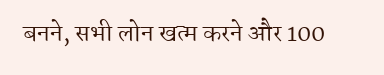बनने, सभी लोन खत्म करने और 100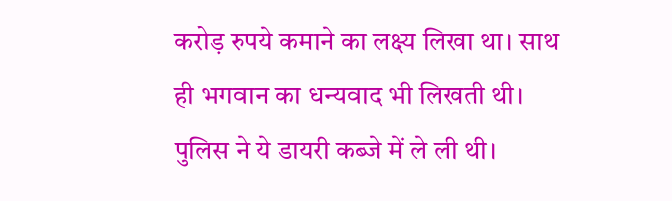करोड़ रुपये कमाने का लक्ष्य लिखा था। साथ ही भगवान का धन्यवाद भी लिखती थी। पुलिस ने ये डायरी कब्जे में ले ली थी।